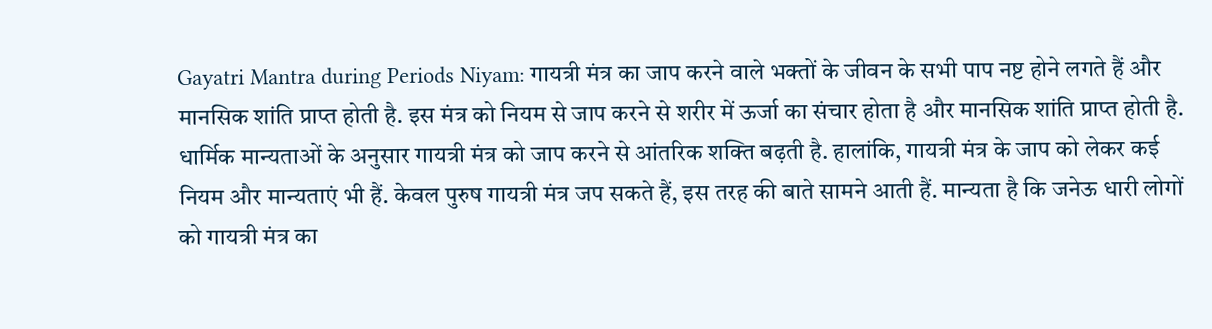Gayatri Mantra during Periods Niyam: गायत्री मंत्र का जाप करने वाले भक्तों के जीवन के सभी पाप नष्ट होने लगते हैं और मानसिक शांति प्राप्त होती है. इस मंत्र को नियम से जाप करने से शरीर में ऊर्जा का संचार होता है और मानसिक शांति प्राप्त होती है. धार्मिक मान्यताओं के अनुसार गायत्री मंत्र को जाप करने से आंतरिक शक्ति बढ़ती है. हालांकि, गायत्री मंत्र के जाप को लेकर कई नियम और मान्यताएं भी हैं. केवल पुरुष गायत्री मंत्र जप सकते हैं, इस तरह की बाते सामने आती हैं. मान्यता है कि जनेऊ धारी लोगों को गायत्री मंत्र का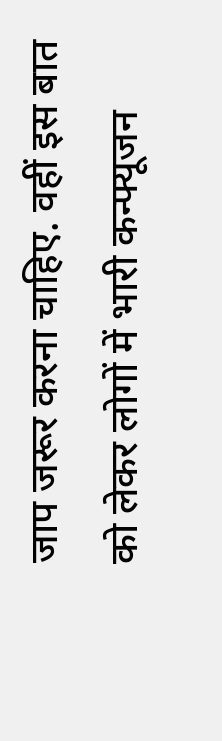जाप जरूर करना चाहिए. वहीं इस बात को लेकर लोगों में भारी कन्फ्यूजन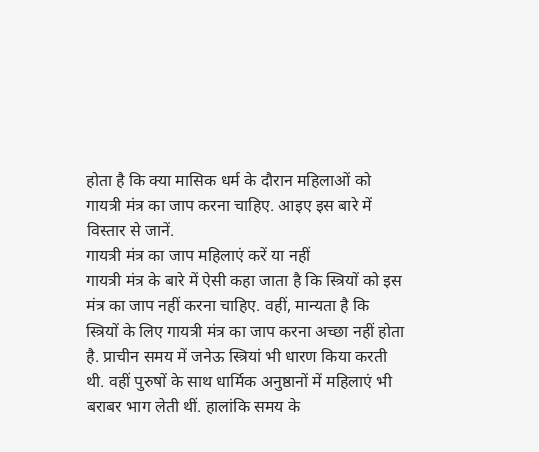होता है कि क्या मासिक धर्म के दौरान महिलाओं को गायत्री मंत्र का जाप करना चाहिए. आइए इस बारे में विस्तार से जानें.
गायत्री मंत्र का जाप महिलाएं करें या नहीं
गायत्री मंत्र के बारे में ऐसी कहा जाता है कि स्त्रियों को इस मंत्र का जाप नहीं करना चाहिए. वहीं, मान्यता है कि स्त्रियों के लिए गायत्री मंत्र का जाप करना अच्छा नहीं होता है. प्राचीन समय में जनेऊ स्त्रियां भी धारण किया करती थी. वहीं पुरुषों के साथ धार्मिक अनुष्ठानों में महिलाएं भी बराबर भाग लेती थीं. हालांकि समय के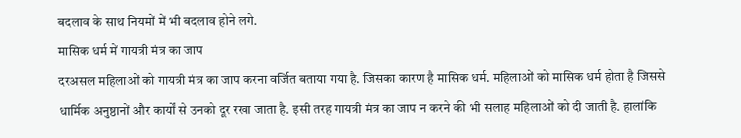बदलाव के साथ नियमों में भी बदलाव होने लगे.
मासिक धर्म में गायत्री मंत्र का जाप
दरअसल महिलाओं को गायत्री मंत्र का जाप करना वर्जित बताया गया है. जिसका कारण है मासिक धर्म. महिलाओं को मासिक धर्म होता है जिससे धार्मिक अनुष्ठानों और कार्यों से उनको दूर रखा जाता है. इसी तरह गायत्री मंत्र का जाप न करने की भी सलाह महिलाओं को दी जाती है. हालांकि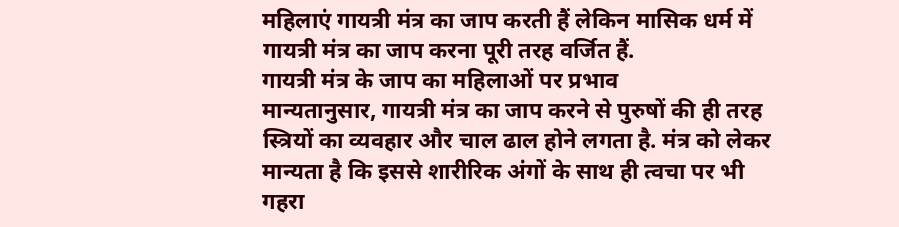महिलाएं गायत्री मंत्र का जाप करती हैं लेकिन मासिक धर्म में गायत्री मंत्र का जाप करना पूरी तरह वर्जित हैं.
गायत्री मंत्र के जाप का महिलाओं पर प्रभाव
मान्यतानुसार, गायत्री मंत्र का जाप करने से पुरुषों की ही तरह स्त्रियों का व्यवहार और चाल ढाल होने लगता है. मंत्र को लेकर मान्यता है कि इससे शारीरिक अंगों के साथ ही त्वचा पर भी गहरा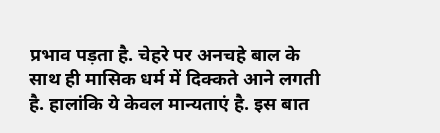प्रभाव पड़ता है. चेहरे पर अनचहे बाल के साथ ही मासिक धर्म में दिक्कते आने लगती है. हालांकि ये केवल मान्यताएं है. इस बात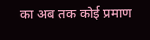का अब तक कोई प्रमाण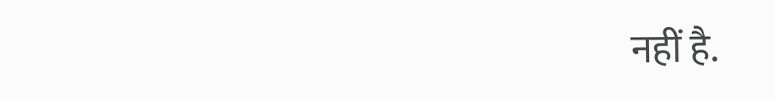नहीं है.